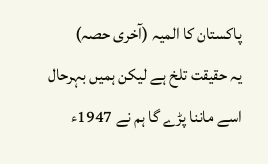پاکستان کا المیہ (آخری حصہ)
یہ حقیقت تلخ ہے لیکن ہمیں بہرحال اسے ماننا پڑے گا ہم نے 1947ء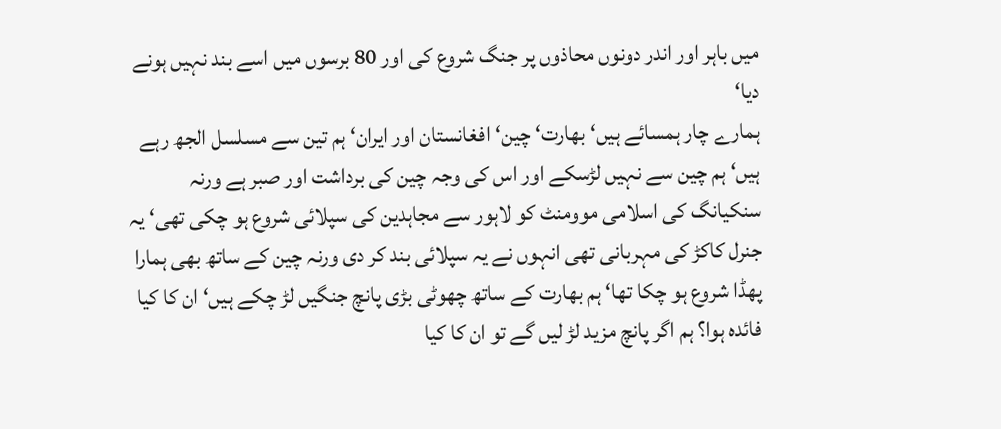میں باہر اور اندر دونوں محاذوں پر جنگ شروع کی اور 80 برسوں میں اسے بند نہیں ہونے دیا‘
ہمارے چار ہمسائے ہیں‘ بھارت‘ چین‘ افغانستان اور ایران‘ ہم تین سے مسلسل الجھ رہے ہیں‘ ہم چین سے نہیں لڑسکے اور اس کی وجہ چین کی برداشت اور صبر ہے ورنہ سنکیانگ کی اسلامی موومنٹ کو لاہور سے مجاہدین کی سپلائی شروع ہو چکی تھی‘ یہ جنرل کاکڑ کی مہربانی تھی انہوں نے یہ سپلائی بند کر دی ورنہ چین کے ساتھ بھی ہمارا پھڈا شروع ہو چکا تھا‘ ہم بھارت کے ساتھ چھوٹی بڑی پانچ جنگیں لڑ چکے ہیں‘ ان کا کیا فائدہ ہوا؟ ہم اگر پانچ مزید لڑ لیں گے تو ان کا کیا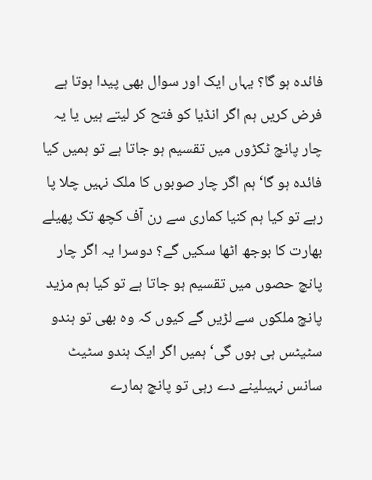فائدہ ہو گا؟ یہاں ایک اور سوال بھی پیدا ہوتا ہے فرض کریں ہم اگر انڈیا کو فتح کر لیتے ہیں یا یہ چار پانچ ٹکڑوں میں تقسیم ہو جاتا ہے تو ہمیں کیا فائدہ ہو گا‘ ہم اگر چار صوبوں کا ملک نہیں چلا پا رہے تو کیا ہم کنیا کماری سے رن آف کچھ تک پھیلے بھارت کا بوجھ اٹھا سکیں گے؟ دوسرا یہ اگر چار پانچ حصوں میں تقسیم ہو جاتا ہے تو کیا ہم مزید پانچ ملکوں سے لڑیں گے کیوں کہ وہ بھی تو ہندو سٹیٹس ہی ہوں گی‘ ہمیں اگر ایک ہندو سٹیٹ سانس نہیںلینے دے رہی تو پانچ ہمارے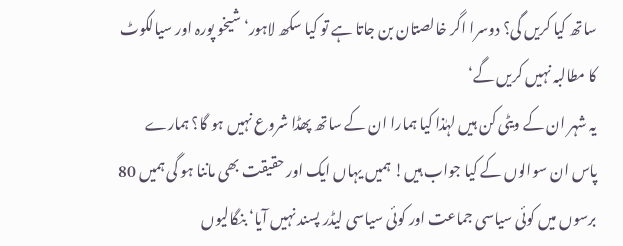ساتھ کیا کریں گی؟ دوسرا اگر خالصتان بن جاتا ہے تو کیا سکھ لاہور‘ شیخو پورہ اور سیالکوٹ کا مطالبہ نہیں کریں گے‘
یہ شہر ان کے ویٹی کن ہیں لہٰذا کیا ہمارا ان کے ساتھ پھڈا شروع نہیں ہو گا؟ ہمارے پاس ان سوالوں کے کیا جواب ہیں! ہمیں یہاں ایک اور حقیقت بھی ماننا ہو گی ہمیں 80 برسوں میں کوئی سیاسی جماعت اور کوئی سیاسی لیڈر پسند نہیں آیا‘ بنگالیوں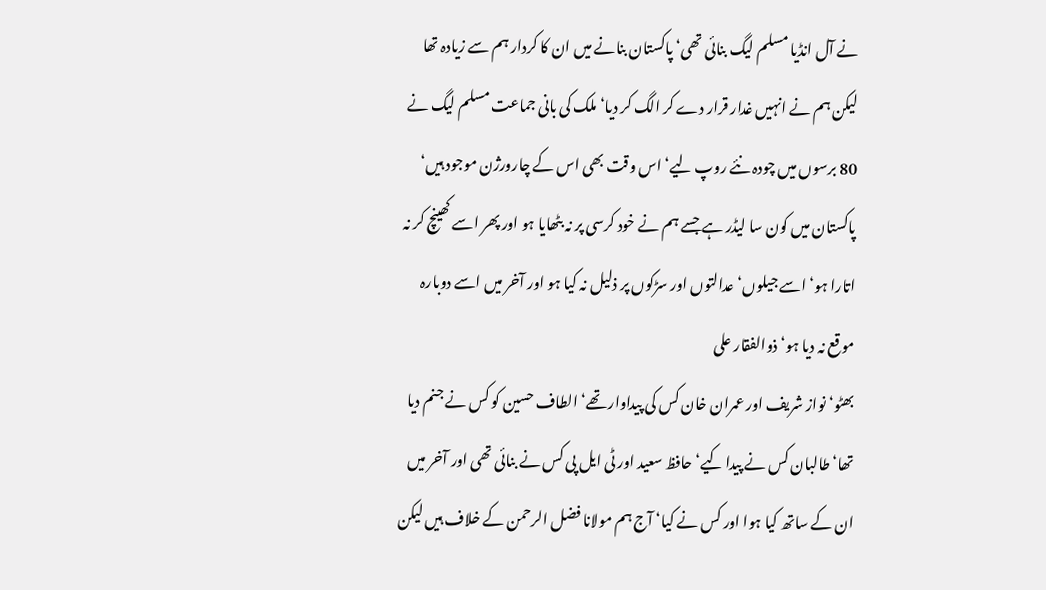نے آل انڈیا مسلم لیگ بنائی تھی‘ پاکستان بنانے میں ان کا کردار ہم سے زیادہ تھا لیکن ہم نے انہیں غدار قرار دے کر الگ کر دیا‘ ملک کی بانی جماعت مسلم لیگ نے 80 برسوں میں چودہ نئے روپ لیے‘ اس وقت بھی اس کے چارورژن موجود ہیں‘ پاکستان میں کون سا لیڈر ہے جسے ہم نے خود کرسی پر نہ بٹھایا ہو اور پھر اسے کھینچ کر نہ اتارا ہو‘ اسے جیلوں‘ عدالتوں اور سڑکوں پر ذلیل نہ کیا ہو اور آخر میں اسے دوبارہ موقع نہ دیا ہو‘ ذوالفقار علی
بھٹو‘ نواز شریف اور عمران خان کس کی پیداوار تھے‘ الطاف حسین کو کس نے جنم دیا تھا‘ طالبان کس نے پیدا کیے‘ حافظ سعید اور ٹی ایل پی کس نے بنائی تھی اور آخر میں ان کے ساتھ کیا ہوا اور کس نے کیا‘ آج ہم مولانا فضل الرحمن کے خلاف ہیں لیکن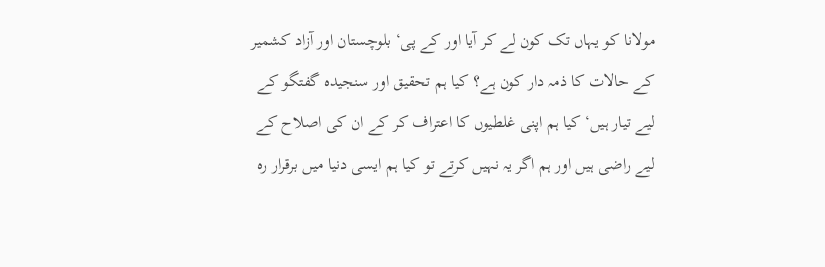مولانا کو یہاں تک کون لے کر آیا اور کے پی‘ بلوچستان اور آزاد کشمیر کے حالات کا ذمہ دار کون ہے؟ کیا ہم تحقیق اور سنجیدہ گفتگو کے لیے تیار ہیں‘ کیا ہم اپنی غلطیوں کا اعتراف کر کے ان کی اصلاح کے لیے راضی ہیں اور ہم اگر یہ نہیں کرتے تو کیا ہم ایسی دنیا میں برقرار رہ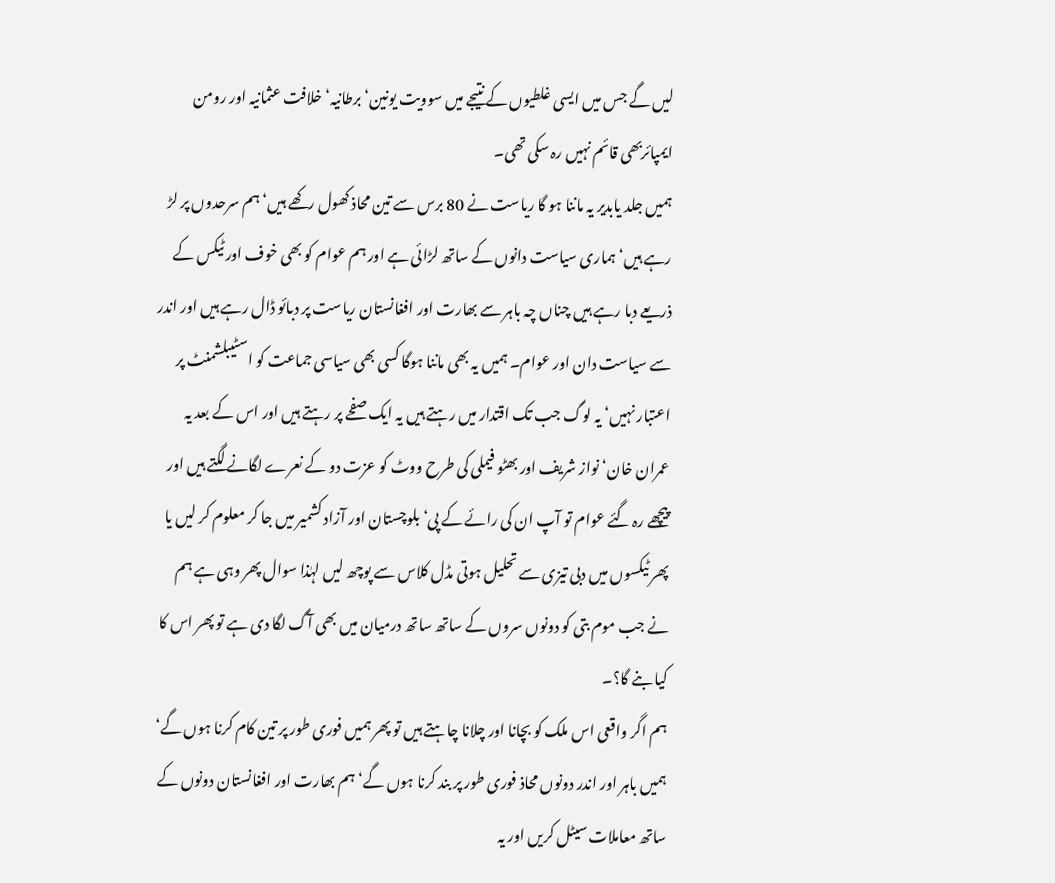لیں گے جس میں ایسی غلطیوں کے نتیجے میں سوویت یونین‘ برطانیہ‘ خلافت عثمانیہ اور رومن ایمپائربھی قائم نہیں رہ سکی تھی۔
ہمیں جلد یابدیر یہ ماننا ہو گا ریاست نے 80 برس سے تین محاذ کھول رکھے ہیں‘ ہم سرحدوں پر لڑ رہے ہیں‘ ہماری سیاست دانوں کے ساتھ لڑائی ہے اور ہم عوام کو بھی خوف اور ٹیکس کے ذریعے دبا رہے ہیں چناں چہ باہر سے بھارت اور افغانستان ریاست پر دبائو ڈال رہے ہیں اور اندر سے سیاست دان اور عوام۔ ہمیں یہ بھی ماننا ہوگا کسی بھی سیاسی جماعت کو اسٹیبلشمنٹ پر اعتبار نہیں‘ یہ لوگ جب تک اقتدار میں رہتے ہیں یہ ایک صفحے پر رہتے ہیں اور اس کے بعد یہ عمران خان‘ نواز شریف اور بھٹو فیملی کی طرح ووٹ کو عزت دو کے نعرے لگانے لگتے ہیں اور پیچھے رہ گئے عوام تو آپ ان کی رائے کے پی‘ بلوچستان اور آزاد کشمیر میں جا کر معلوم کر لیں یا پھر ٹیکسوں میں دبی تیزی سے تحلیل ہوتی مڈل کلاس سے پوچھ لیں لہٰذا سوال پھر وہی ہے ہم نے جب موم بتی کو دونوں سروں کے ساتھ ساتھ درمیان میں بھی آگ لگا دی ہے تو پھر اس کا کیا بنے گا؟۔
ہم اگر واقعی اس ملک کو بچانا اور چلانا چاہتے ہیں تو پھر ہمیں فوری طور پر تین کام کرنا ہوں گے‘ ہمیں باہر اور اندر دونوں محاذ فوری طور پر بند کرنا ہوں گے‘ ہم بھارت اور افغانستان دونوں کے ساتھ معاملات سیٹل کریں اور یہ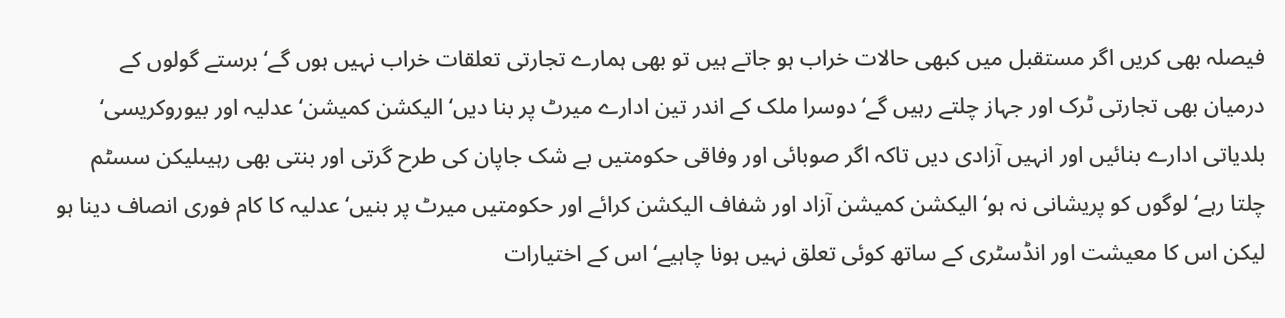فیصلہ بھی کریں اگر مستقبل میں کبھی حالات خراب ہو جاتے ہیں تو بھی ہمارے تجارتی تعلقات خراب نہیں ہوں گے‘ برستے گولوں کے درمیان بھی تجارتی ٹرک اور جہاز چلتے رہیں گے‘ دوسرا ملک کے اندر تین ادارے میرٹ پر بنا دیں‘ الیکشن کمیشن‘ عدلیہ اور بیوروکریسی‘ بلدیاتی ادارے بنائیں اور انہیں آزادی دیں تاکہ اگر صوبائی اور وفاقی حکومتیں بے شک جاپان کی طرح گرتی اور بنتی بھی رہیںلیکن سسٹم چلتا رہے‘ لوگوں کو پریشانی نہ ہو‘ الیکشن کمیشن آزاد اور شفاف الیکشن کرائے اور حکومتیں میرٹ پر بنیں‘ عدلیہ کا کام فوری انصاف دینا ہو لیکن اس کا معیشت اور انڈسٹری کے ساتھ کوئی تعلق نہیں ہونا چاہیے‘ اس کے اختیارات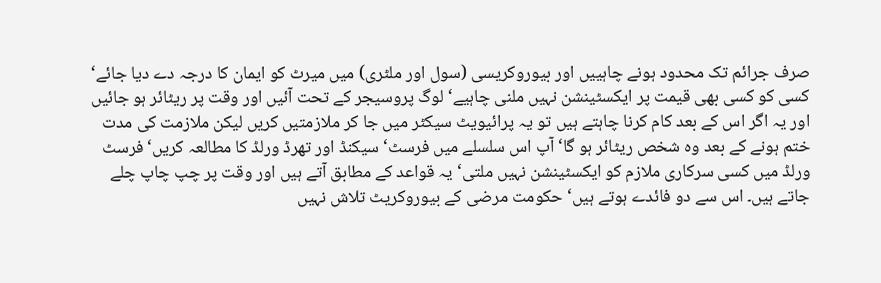صرف جرائم تک محدود ہونے چاہییں اور بیوروکریسی (سول اور ملٹری) میں میرٹ کو ایمان کا درجہ دے دیا جائے‘ کسی کو کسی بھی قیمت پر ایکسٹینشن نہیں ملنی چاہیے‘ لوگ پروسیجر کے تحت آئیں اور وقت پر ریٹائر ہو جائیں اور یہ اگر اس کے بعد کام کرنا چاہتے ہیں تو یہ پرائیویٹ سیکٹر میں جا کر ملازمتیں کریں لیکن ملازمت کی مدت ختم ہونے کے بعد وہ شخص ریٹائر ہو گا‘ آپ اس سلسلے میں فرسٹ‘ سیکنڈ اور تھرڈ ورلڈ کا مطالعہ کریں‘ فرسٹ ورلڈ میں کسی سرکاری ملازم کو ایکسٹینشن نہیں ملتی‘ یہ قواعد کے مطابق آتے ہیں اور وقت پر چپ چاپ چلے جاتے ہیں۔ اس سے دو فائدے ہوتے ہیں‘ حکومت مرضی کے بیوروکریٹ تلاش نہیں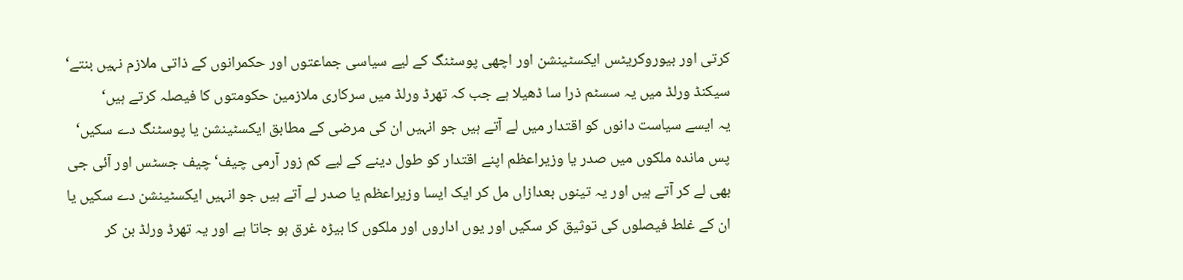کرتی اور بیوروکریٹس ایکسٹینشن اور اچھی پوسٹنگ کے لیے سیاسی جماعتوں اور حکمرانوں کے ذاتی ملازم نہیں بنتے‘ سیکنڈ ورلڈ میں یہ سسٹم ذرا سا ڈھیلا ہے جب کہ تھرڈ ورلڈ میں سرکاری ملازمین حکومتوں کا فیصلہ کرتے ہیں‘
یہ ایسے سیاست دانوں کو اقتدار میں لے آتے ہیں جو انہیں ان کی مرضی کے مطابق ایکسٹینشن یا پوسٹنگ دے سکیں‘ پس ماندہ ملکوں میں صدر یا وزیراعظم اپنے اقتدار کو طول دینے کے لیے کم زور آرمی چیف‘ چیف جسٹس اور آئی جی بھی لے کر آتے ہیں اور یہ تینوں بعدازاں مل کر ایک ایسا وزیراعظم یا صدر لے آتے ہیں جو انہیں ایکسٹینشن دے سکیں یا ان کے غلط فیصلوں کی توثیق کر سکیں اور یوں اداروں اور ملکوں کا بیڑہ غرق ہو جاتا ہے اور یہ تھرڈ ورلڈ بن کر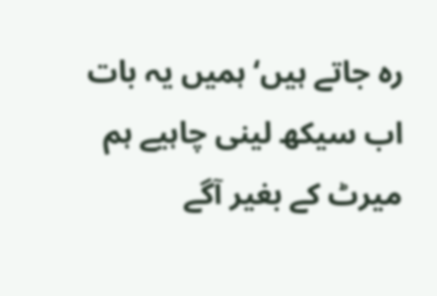رہ جاتے ہیں‘ ہمیں یہ بات اب سیکھ لینی چاہیے ہم میرٹ کے بغیر آگے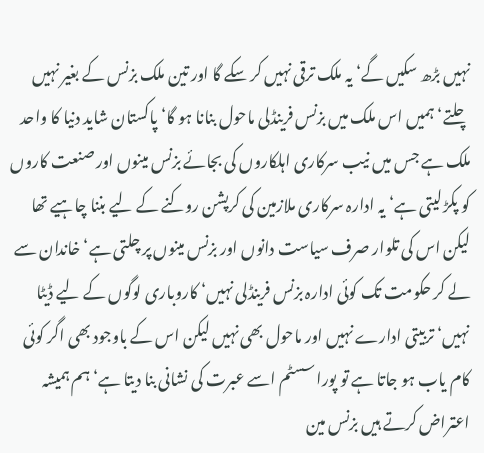نہیں بڑھ سکیں گے‘ یہ ملک ترقی نہیں کر سکے گا اور تین ملک بزنس کے بغیر نہیں چلتے‘ ہمیں اس ملک میں بزنس فرینڈلی ماحول بنانا ہو گا‘ پاکستان شاید دنیا کا واحد ملک ہے جس میں نیب سرکاری اہلکاروں کی بجائے بزنس مینوں اور صنعت کاروں کو پکڑ لیتی ہے‘ یہ ادارہ سرکاری ملازمین کی کرپشن روکنے کے لیے بننا چاہیے تھا لیکن اس کی تلوار صرف سیاست دانوں اور بزنس مینوں پر چلتی ہے‘ خاندان سے لے کر حکومت تک کوئی ادارہ بزنس فرینڈلی نہیں‘ کاروباری لوگوں کے لیے ڈیٹا نہیں‘ تربیتی ادارے نہیں اور ماحول بھی نہیں لیکن اس کے باوجود بھی اگر کوئی کام یاب ہو جاتا ہے تو پورا سسٹم اسے عبرت کی نشانی بنا دیتا ہے‘ ہم ہمیشہ اعتراض کرتے ہیں بزنس مین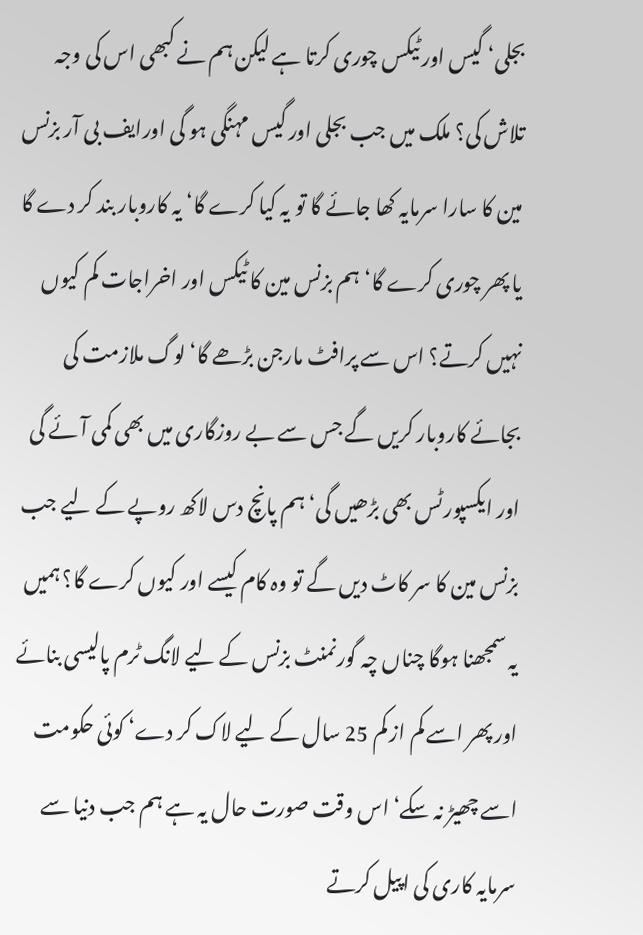بجلی‘ گیس اور ٹیکس چوری کرتا ہے لیکن ہم نے کبھی اس کی وجہ تلاش کی؟ ملک میں جب بجلی اور گیس مہنگی ہو گی اورایف بی آر بزنس مین کا سارا سرمایہ کھا جائے گا تو یہ کیا کرے گا‘ یہ کاروبار بند کر دے گا یا پھر چوری کرے گا‘ ہم بزنس مین کا ٹیکس اور اخراجات کم کیوں نہیں کرتے؟ اس سے پرافٹ مارجن بڑھے گا‘ لوگ ملازمت کی بجائے کاروبار کریں گے جس سے بے روزگاری میں بھی کمی آئے گی اور ایکسپورٹس بھی بڑھیں گی‘ ہم پانچ دس لاکھ روپے کے لیے جب بزنس مین کا سر کاٹ دیں گے تو وہ کام کیسے اور کیوں کرے گا؟ ہمیں یہ سمجھنا ہوگا چناں چہ گورنمنٹ بزنس کے لیے لانگ ٹرم پالیسی بنائے اور پھر اسے کم از کم 25 سال کے لیے لاک کر دے‘ کوئی حکومت اسے چھیڑ نہ سکے‘ اس وقت صورت حال یہ ہے ہم جب دنیا سے سرمایہ کاری کی اپیل کرتے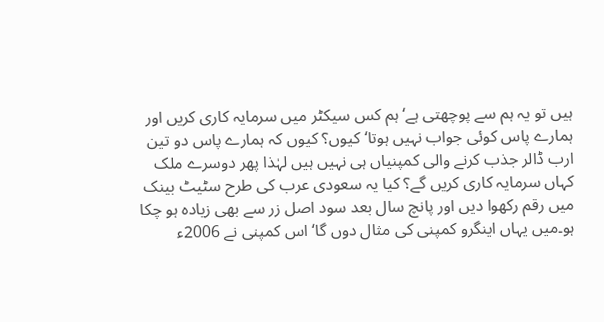ہیں تو یہ ہم سے پوچھتی ہے‘ ہم کس سیکٹر میں سرمایہ کاری کریں اور ہمارے پاس کوئی جواب نہیں ہوتا‘ کیوں؟ کیوں کہ ہمارے پاس دو تین ارب ڈالر جذب کرنے والی کمپنیاں ہی نہیں ہیں لہٰذا پھر دوسرے ملک کہاں سرمایہ کاری کریں گے؟ کیا یہ سعودی عرب کی طرح سٹیٹ بینک میں رقم رکھوا دیں اور پانچ سال بعد سود اصل زر سے بھی زیادہ ہو چکا ہو۔میں یہاں اینگرو کمپنی کی مثال دوں گا‘ اس کمپنی نے 2006ء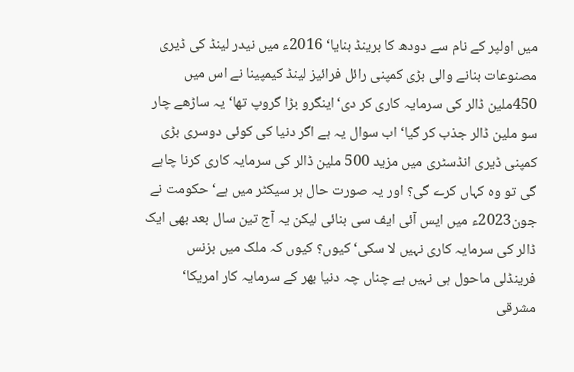میں اولپر کے نام سے دودھ کا برینڈ بنایا‘ 2016ء میں نیدر لینڈ کی ڈیری مصنوعات بنانے والی بڑی کمپنی رائل فرائیز لینڈ کیمپینا نے اس میں 450ملین ڈالر کی سرمایہ کاری کر دی‘اینگرو بڑا گروپ تھا‘ یہ ساڑھے چار سو ملین ڈالر جذب کر گیا‘ اب سوال یہ ہے اگر دنیا کی کوئی دوسری بڑی کمپنی ڈیری انڈسٹری میں مزید 500 ملین ڈالر کی سرمایہ کاری کرنا چاہے گی تو وہ کہاں کرے گی؟ اور یہ صورت حال ہر سیکٹر میں ہے‘ حکومت نے جون2023ء میں ایس آئی ایف سی بنائی لیکن یہ آج تین سال بعد بھی ایک ڈالر کی سرمایہ کاری نہیں لا سکی‘ کیوں؟ کیوں کہ ملک میں بزنس فرینڈلی ماحول ہی نہیں ہے چناں چہ دنیا بھر کے سرمایہ کار امریکا‘ مشرقی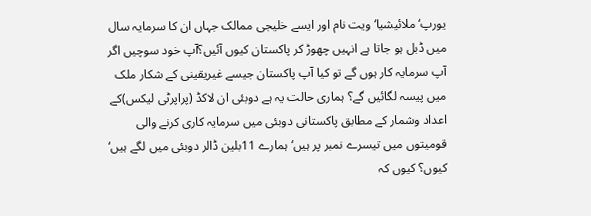یورپ‘ ملائیشیا‘ ویت نام اور ایسے خلیجی ممالک جہاں ان کا سرمایہ سال میں ڈبل ہو جاتا ہے انہیں چھوڑ کر پاکستان کیوں آئیں؟آپ خود سوچیں اگر آپ سرمایہ کار ہوں گے تو کیا آپ پاکستان جیسے غیریقینی کے شکار ملک میں پیسہ لگائیں گے؟ ہماری حالت یہ ہے دوبئی ان لاکڈ (پراپرٹی لیکس)کے اعداد وشمار کے مطابق پاکستانی دوبئی میں سرمایہ کاری کرنے والی قومیتوں میں تیسرے نمبر پر ہیں‘ ہمارے 11بلین ڈالر دوبئی میں لگے ہیں‘ کیوں؟ کیوں کہ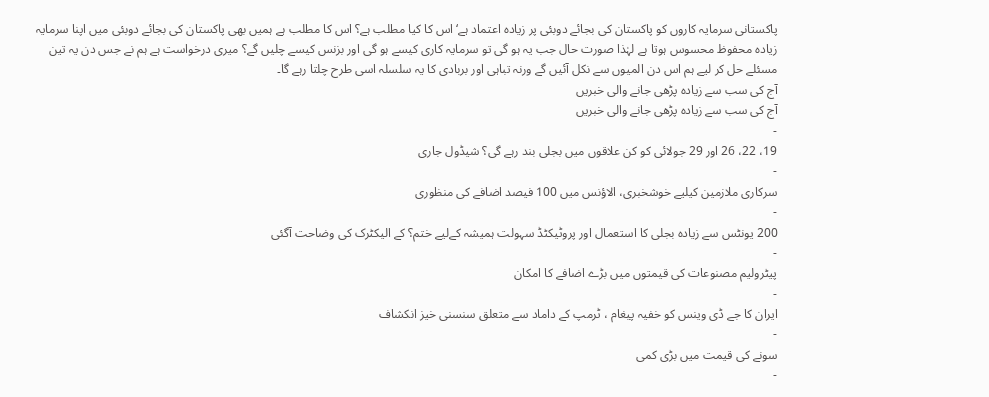پاکستانی سرمایہ کاروں کو پاکستان کی بجائے دوبئی پر زیادہ اعتماد ہے‘ اس کا کیا مطلب ہے؟ اس کا مطلب ہے ہمیں بھی پاکستان کی بجائے دوبئی میں اپنا سرمایہ زیادہ محفوظ محسوس ہوتا ہے لہٰذا صورت حال جب یہ ہو گی تو سرمایہ کاری کیسے ہو گی اور بزنس کیسے چلیں گے؟ میری درخواست ہے ہم نے جس دن یہ تین مسئلے حل کر لیے ہم اس دن المیوں سے نکل آئیں گے ورنہ تباہی اور بربادی کا یہ سلسلہ اسی طرح چلتا رہے گا۔
آج کی سب سے زیادہ پڑھی جانے والی خبریں
آج کی سب سے زیادہ پڑھی جانے والی خبریں
-
19، 22، 26 اور 29 جولائی کو کن علاقوں میں بجلی بند رہے گی؟ شیڈول جاری
-
سرکاری ملازمین کیلیے خوشخبری، الاؤنس میں 100 فیصد اضافے کی منظوری
-
200 یونٹس سے زیادہ بجلی کا استعمال اور پروٹیکٹڈ سہولت ہمیشہ کےلیے ختم؟ کے الیکٹرک کی وضاحت آگئی
-
پیٹرولیم مصنوعات کی قیمتوں میں بڑے اضافے کا امکان
-
ایران کا جے ڈی وینس کو خفیہ پیغام ، ٹرمپ کے داماد سے متعلق سنسنی خیز انکشاف
-
سونے کی قیمت میں بڑی کمی
-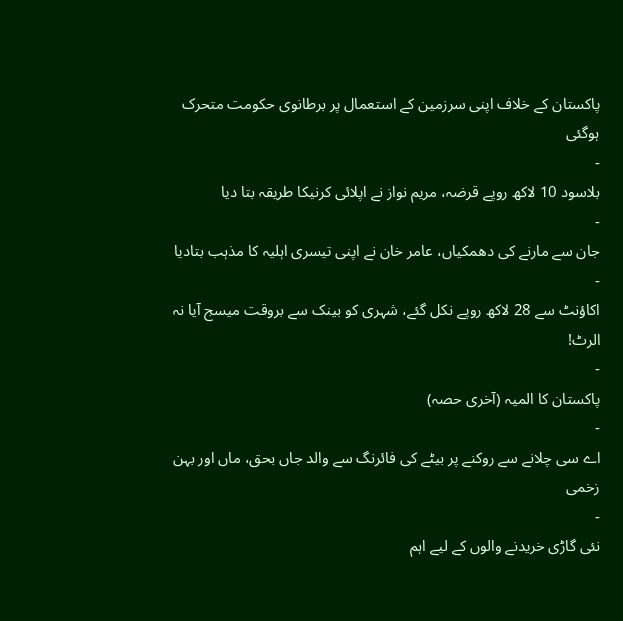پاکستان کے خلاف اپنی سرزمین کے استعمال پر برطانوی حکومت متحرک ہوگئی
-
بلاسود 10 لاکھ روپے قرضہ، مریم نواز نے اپلائی کرنیکا طریقہ بتا دیا
-
جان سے مارنے کی دھمکیاں، عامر خان نے اپنی تیسری اہلیہ کا مذہب بتادیا
-
اکاؤنٹ سے 28 لاکھ روپے نکل گئے، شہری کو بینک سے بروقت میسج آیا نہ الرٹ!
-
پاکستان کا المیہ (آخری حصہ)
-
اے سی چلانے سے روکنے پر بیٹے کی فائرنگ سے والد جاں بحق، ماں اور بہن زخمی
-
نئی گاڑی خریدنے والوں کے لیے اہم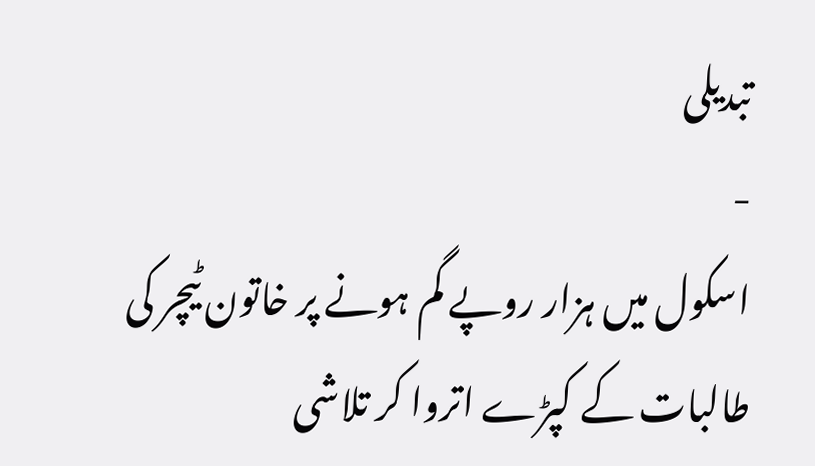تبدیلی
-
اسکول میں ہزار روپے گم ہونے پر خاتون ٹیچر کی طالبات کے کپڑے اتروا کر تلاشی